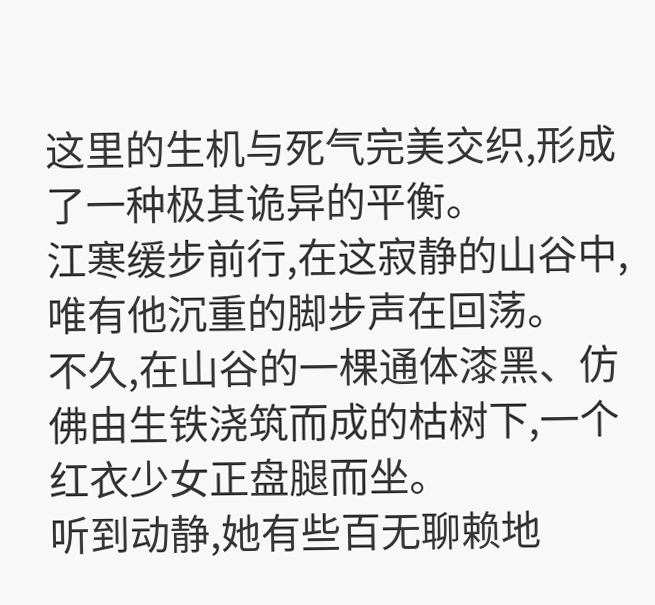这里的生机与死气完美交织,形成了一种极其诡异的平衡。
江寒缓步前行,在这寂静的山谷中,唯有他沉重的脚步声在回荡。
不久,在山谷的一棵通体漆黑、仿佛由生铁浇筑而成的枯树下,一个红衣少女正盘腿而坐。
听到动静,她有些百无聊赖地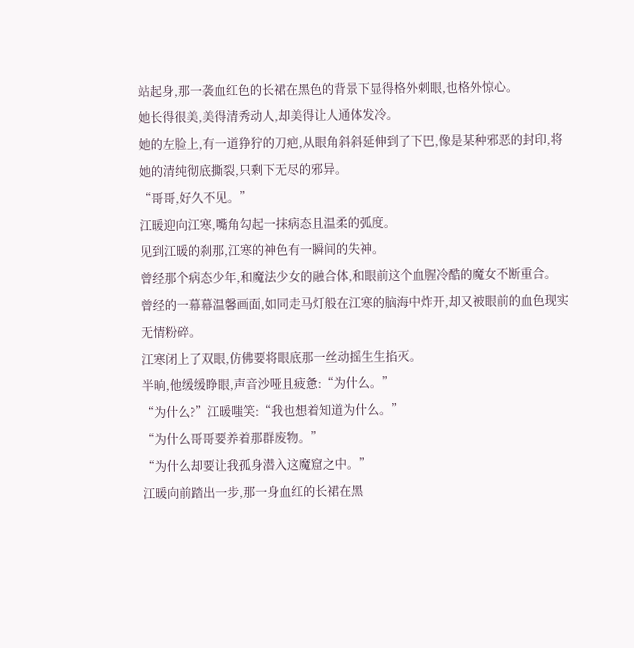站起身,那一袭血红色的长裙在黑色的背景下显得格外刺眼,也格外惊心。
她长得很美,美得清秀动人,却美得让人通体发冷。
她的左脸上,有一道狰狞的刀疤,从眼角斜斜延伸到了下巴,像是某种邪恶的封印,将她的清纯彻底撕裂,只剩下无尽的邪异。
“哥哥,好久不见。”
江暖迎向江寒,嘴角勾起一抹病态且温柔的弧度。
见到江暖的刹那,江寒的神色有一瞬间的失神。
曾经那个病态少年,和魔法少女的融合体,和眼前这个血腥冷酷的魔女不断重合。
曾经的一幕幕温馨画面,如同走马灯般在江寒的脑海中炸开,却又被眼前的血色现实无情粉碎。
江寒闭上了双眼,仿佛要将眼底那一丝动摇生生掐灭。
半晌,他缓缓睁眼,声音沙哑且疲惫:“为什么。”
“为什么?”江暖嗤笑:“我也想着知道为什么。”
“为什么哥哥要养着那群废物。”
“为什么却要让我孤身潜入这魔窟之中。”
江暖向前踏出一步,那一身血红的长裙在黑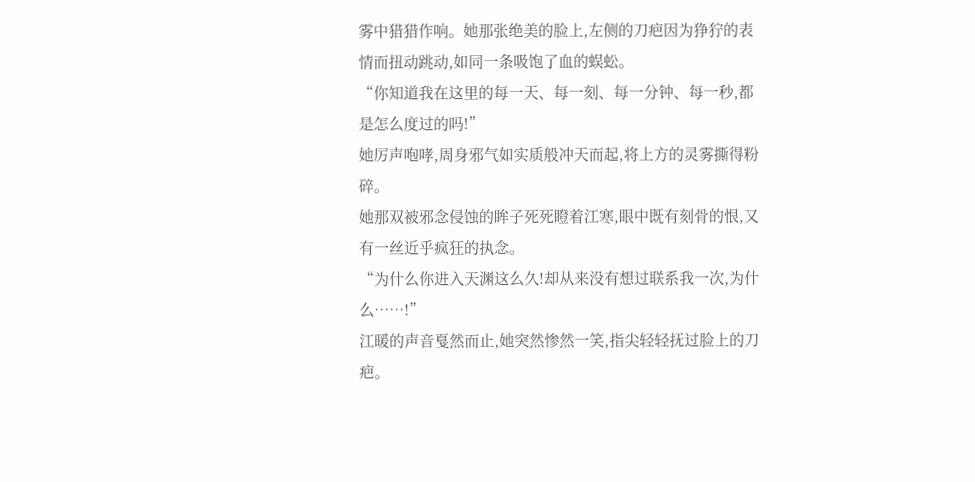雾中猎猎作响。她那张绝美的脸上,左侧的刀疤因为狰狞的表情而扭动跳动,如同一条吸饱了血的蜈蚣。
“你知道我在这里的每一天、每一刻、每一分钟、每一秒,都是怎么度过的吗!”
她厉声咆哮,周身邪气如实质般冲天而起,将上方的灵雾撕得粉碎。
她那双被邪念侵蚀的眸子死死瞪着江寒,眼中既有刻骨的恨,又有一丝近乎疯狂的执念。
“为什么你进入天渊这么久!却从来没有想过联系我一次,为什么……!”
江暖的声音戛然而止,她突然惨然一笑,指尖轻轻抚过脸上的刀疤。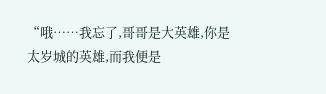“哦……我忘了,哥哥是大英雄,你是太岁城的英雄,而我便是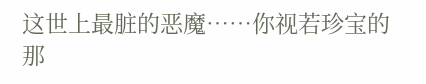这世上最脏的恶魔……你视若珍宝的那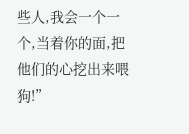些人,我会一个一个,当着你的面,把他们的心挖出来喂狗!”